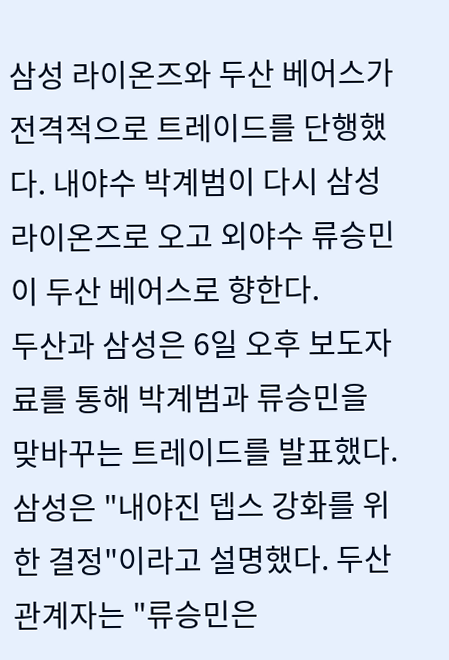삼성 라이온즈와 두산 베어스가 전격적으로 트레이드를 단행했다. 내야수 박계범이 다시 삼성 라이온즈로 오고 외야수 류승민이 두산 베어스로 향한다.
두산과 삼성은 6일 오후 보도자료를 통해 박계범과 류승민을 맞바꾸는 트레이드를 발표했다. 삼성은 "내야진 뎁스 강화를 위한 결정"이라고 설명했다. 두산 관계자는 "류승민은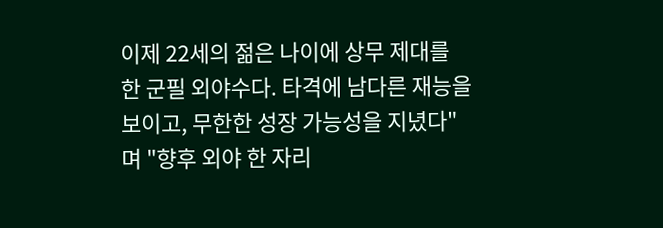이제 22세의 젊은 나이에 상무 제대를 한 군필 외야수다. 타격에 남다른 재능을 보이고, 무한한 성장 가능성을 지녔다"며 "향후 외야 한 자리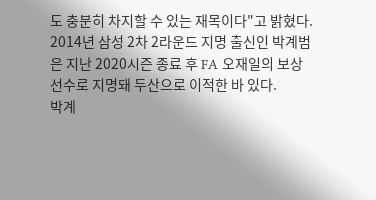도 충분히 차지할 수 있는 재목이다"고 밝혔다.
2014년 삼성 2차 2라운드 지명 출신인 박계범은 지난 2020시즌 종료 후 FA 오재일의 보상 선수로 지명돼 두산으로 이적한 바 있다.
박계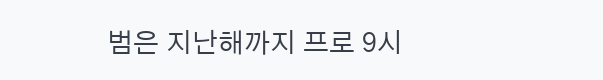범은 지난해까지 프로 9시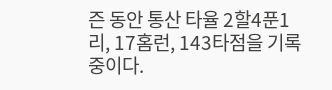즌 동안 통산 타율 2할4푼1리, 17홈런, 143타점을 기록 중이다.